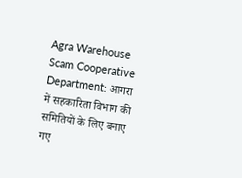Agra Warehouse Scam Cooperative Department: आगरा में सहकारिता विभाग की समितियों के लिए बनाए गए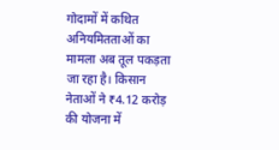गोदामों में कथित अनियमितताओं का मामला अब तूल पकड़ता जा रहा है। किसान नेताओं ने ₹4.12 करोड़ की योजना में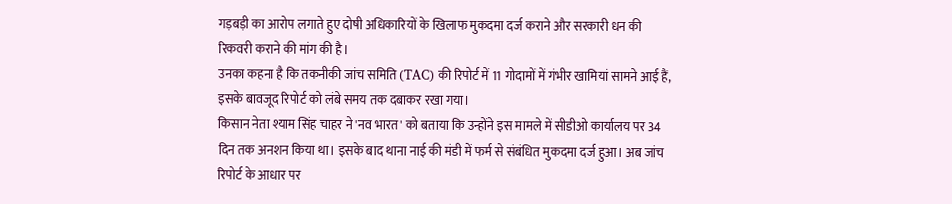गड़बड़ी का आरोप लगाते हुए दोषी अधिकारियों के खिलाफ मुकदमा दर्ज कराने और सरकारी धन की रिकवरी कराने की मांग की है।
उनका कहना है कि तकनीकी जांच समिति (TAC) की रिपोर्ट में 11 गोदामों में गंभीर खामियां सामने आई हैं, इसके बावजूद रिपोर्ट को लंबे समय तक दबाकर रखा गया।
किसान नेता श्याम सिंह चाहर ने 'नव भारत' को बताया कि उन्होंने इस मामले में सीडीओ कार्यालय पर 34 दिन तक अनशन किया था। इसके बाद थाना नाई की मंडी में फर्म से संबंधित मुकदमा दर्ज हुआ। अब जांच रिपोर्ट के आधार पर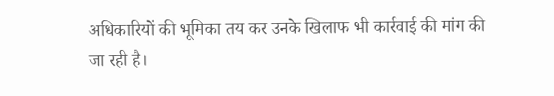अधिकारियों की भूमिका तय कर उनके खिलाफ भी कार्रवाई की मांग की जा रही है।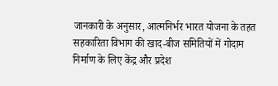जानकारी के अनुसार, आत्मनिर्भर भारत योजना के तहत सहकारिता विभाग की खाद-बीज समितियों में गोदाम निर्माण के लिए केंद्र और प्रदेश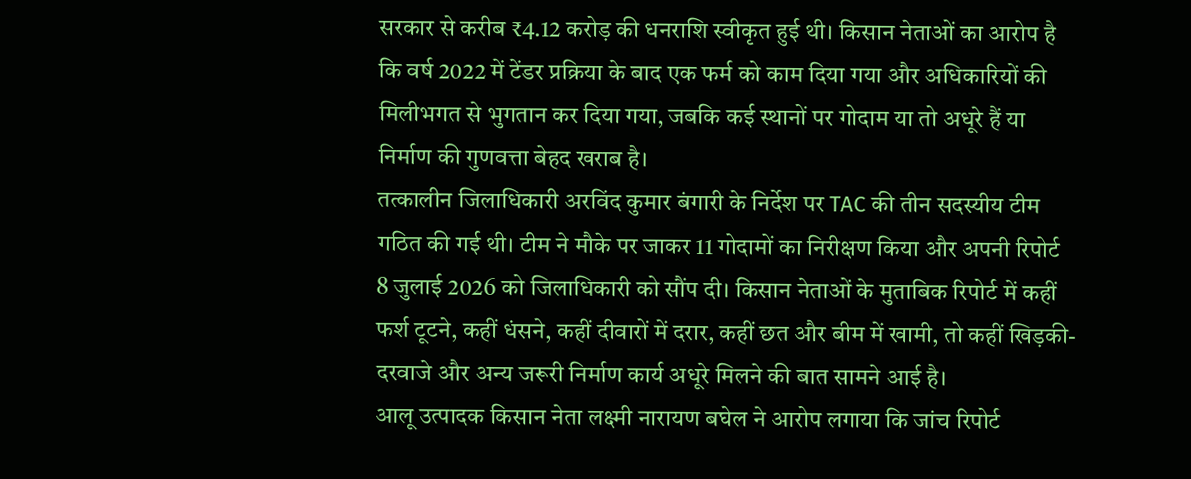सरकार से करीब ₹4.12 करोड़ की धनराशि स्वीकृत हुई थी। किसान नेताओं का आरोप है कि वर्ष 2022 में टेंडर प्रक्रिया के बाद एक फर्म को काम दिया गया और अधिकारियों की मिलीभगत से भुगतान कर दिया गया, जबकि कई स्थानों पर गोदाम या तो अधूरे हैं या निर्माण की गुणवत्ता बेहद खराब है।
तत्कालीन जिलाधिकारी अरविंद कुमार बंगारी के निर्देश पर TAC की तीन सदस्यीय टीम गठित की गई थी। टीम ने मौके पर जाकर 11 गोदामों का निरीक्षण किया और अपनी रिपोर्ट 8 जुलाई 2026 को जिलाधिकारी को सौंप दी। किसान नेताओं के मुताबिक रिपोर्ट में कहीं फर्श टूटने, कहीं धंसने, कहीं दीवारों में दरार, कहीं छत और बीम में खामी, तो कहीं खिड़की-दरवाजे और अन्य जरूरी निर्माण कार्य अधूरे मिलने की बात सामने आई है।
आलू उत्पादक किसान नेता लक्ष्मी नारायण बघेल ने आरोप लगाया कि जांच रिपोर्ट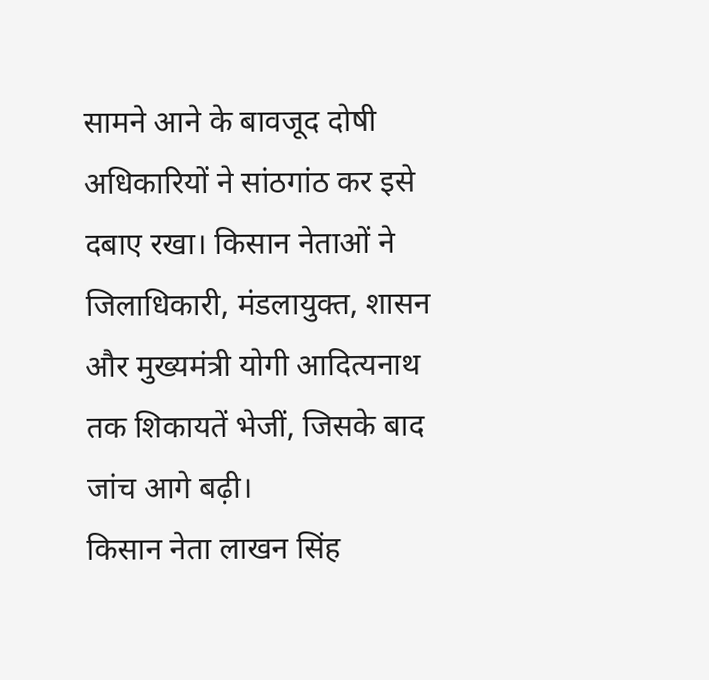सामने आने के बावजूद दोषी अधिकारियों ने सांठगांठ कर इसे दबाए रखा। किसान नेताओं ने जिलाधिकारी, मंडलायुक्त, शासन और मुख्यमंत्री योगी आदित्यनाथ तक शिकायतें भेजीं, जिसके बाद जांच आगे बढ़ी।
किसान नेता लाखन सिंह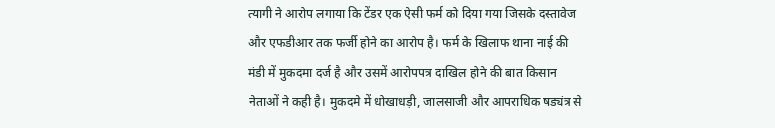त्यागी ने आरोप लगाया कि टेंडर एक ऐसी फर्म को दिया गया जिसके दस्तावेज और एफडीआर तक फर्जी होने का आरोप है। फर्म के खिलाफ थाना नाई की मंडी में मुकदमा दर्ज है और उसमें आरोपपत्र दाखिल होने की बात किसान नेताओं ने कही है। मुकदमे में धोखाधड़ी, जालसाजी और आपराधिक षड्यंत्र से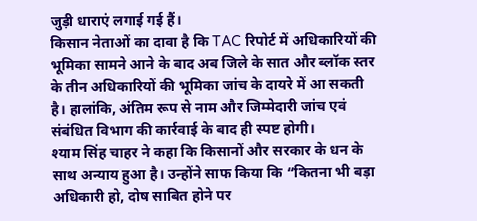जुड़ी धाराएं लगाई गई हैं।
किसान नेताओं का दावा है कि TAC रिपोर्ट में अधिकारियों की भूमिका सामने आने के बाद अब जिले के सात और ब्लॉक स्तर के तीन अधिकारियों की भूमिका जांच के दायरे में आ सकती है। हालांकि, अंतिम रूप से नाम और जिम्मेदारी जांच एवं संबंधित विभाग की कार्रवाई के बाद ही स्पष्ट होगी।
श्याम सिंह चाहर ने कहा कि किसानों और सरकार के धन के साथ अन्याय हुआ है। उन्होंने साफ किया कि “कितना भी बड़ा अधिकारी हो, दोष साबित होने पर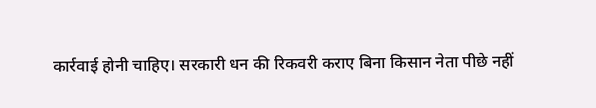कार्रवाई होनी चाहिए। सरकारी धन की रिकवरी कराए बिना किसान नेता पीछे नहीं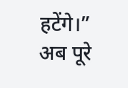हटेंगे।”
अब पूरे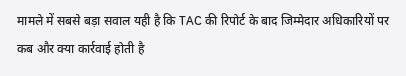मामले में सबसे बड़ा सवाल यही है कि TAC की रिपोर्ट के बाद जिम्मेदार अधिकारियों पर कब और क्या कार्रवाई होती है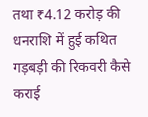तथा ₹4.12 करोड़ की धनराशि में हुई कथित गड़बड़ी की रिकवरी कैसे कराई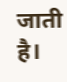जाती है।